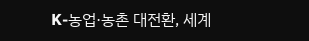K-농업·농촌 대전환, 세계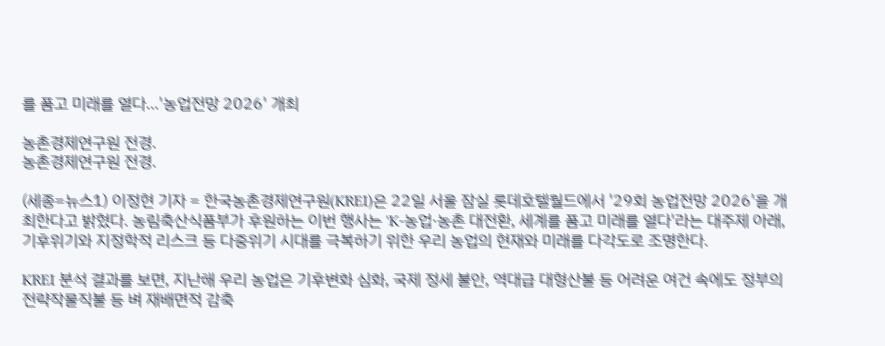를 품고 미래를 열다…'농업전망 2026' 개최

농촌경제연구원 전경.
농촌경제연구원 전경.

(세종=뉴스1) 이정현 기자 = 한국농촌경제연구원(KREI)은 22일 서울 잠실 롯데호텔월드에서 '29회 농업전망 2026'을 개최한다고 밝혔다. 농림축산식품부가 후원하는 이번 행사는 'K-농업·농촌 대전환, 세계를 품고 미래를 열다'라는 대주제 아래, 기후위기와 지정학적 리스크 등 다중위기 시대를 극복하기 위한 우리 농업의 현재와 미래를 다각도로 조명한다.

KREI 분석 결과를 보면, 지난해 우리 농업은 기후변화 심화, 국제 정세 불안, 역대급 대형산불 등 어려운 여건 속에도 정부의 전략작물직불 등 벼 재배면적 감축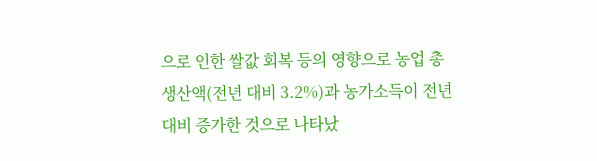으로 인한 쌀값 회복 등의 영향으로 농업 총생산액(전년 대비 3.2%)과 농가소득이 전년 대비 증가한 것으로 나타났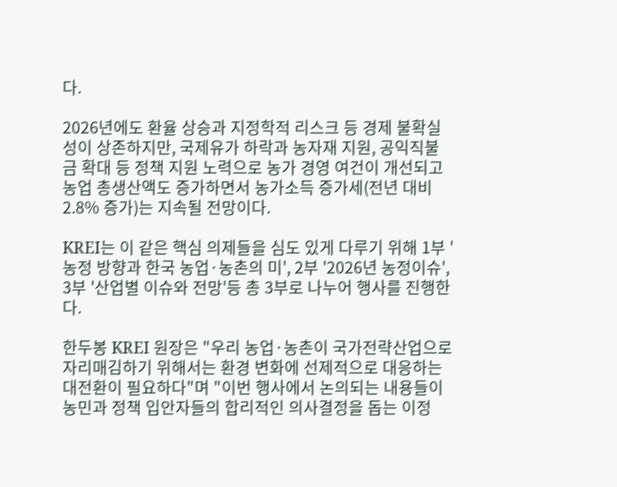다.

2026년에도 환율 상승과 지정학적 리스크 등 경제 불확실성이 상존하지만, 국제유가 하락과 농자재 지원, 공익직불금 확대 등 정책 지원 노력으로 농가 경영 여건이 개선되고 농업 총생산액도 증가하면서 농가소득 증가세(전년 대비 2.8% 증가)는 지속될 전망이다.

KREI는 이 같은 핵심 의제들을 심도 있게 다루기 위해 1부 '농정 방향과 한국 농업·농촌의 미', 2부 '2026년 농정이슈', 3부 '산업별 이슈와 전망'등 총 3부로 나누어 행사를 진행한다.

한두봉 KREI 원장은 "우리 농업·농촌이 국가전략산업으로 자리매김하기 위해서는 환경 변화에 선제적으로 대응하는 대전환이 필요하다"며 "이번 행사에서 논의되는 내용들이 농민과 정책 입안자들의 합리적인 의사결정을 돕는 이정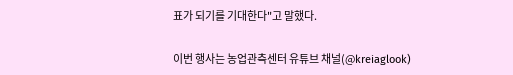표가 되기를 기대한다"고 말했다.

이번 행사는 농업관측센터 유튜브 채널(@kreiaglook)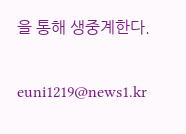을 통해 생중계한다.

euni1219@news1.kr